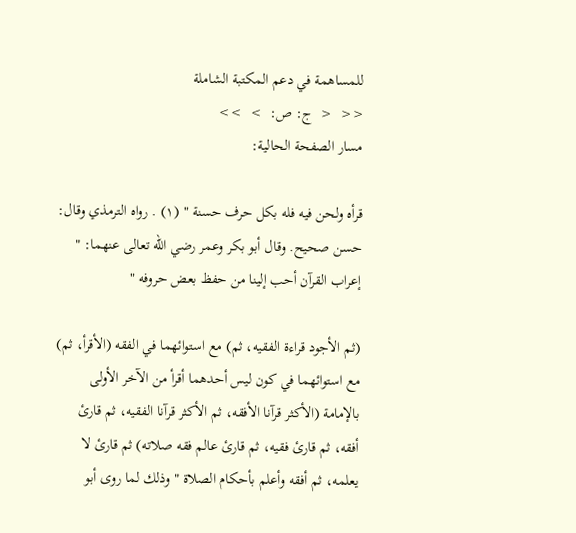للمساهمة في دعم المكتبة الشاملة
<<  <  ج: ص:  >  >>
مسار الصفحة الحالية:

قرأه ولحن فيه فله بكل حرف حسنة " (١) . رواه الترمذي وقال: حسن صحيح. وقال أبو بكر وعمر رضي الله تعالى عنهما: " إعراب القرآن أحب إلينا من حفظ بعض حروفه "

(ثم الأجود قراءة الفقيه، ثم) مع استوائهما في الفقه (الأقرأ، ثم) مع استوائهما في كون ليس أحدهما أقرأ من الآخر الأولى بالإمامة (الأكثر قرآنا الأفقه، ثم الأكثر قرآنا الفقيه، ثم قارئ أفقه، ثم قارئ فقيه، ثم قارئ عالم فقه صلاته) ثم قارئ لا يعلمه، ثم أفقه وأعلم بأحكام الصلاة " وذلك لما روى أبو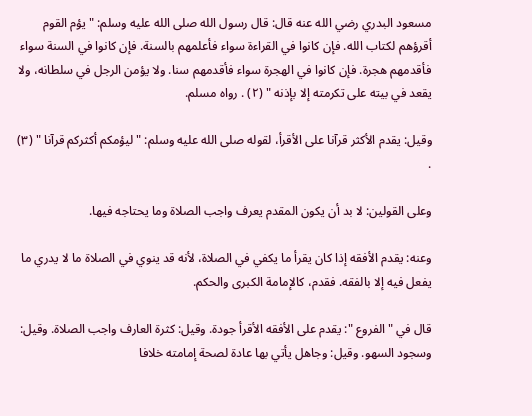مسعود البدري رضي الله عنه قال: قال رسول الله صلى الله عليه وسلم: " يؤم القوم أقرؤهم لكتاب الله. فإن كانوا في القراءة سواء فأعلمهم بالسنة. فإن كانوا في السنة سواء فأقدمهم هجرة. فإن كانوا في الهجرة سواء فأقدمهم سنا. ولا يؤمن الرجل في سلطانه، ولا يقعد في بيته على تكرمته إلا بإذنه " (٢) . رواه مسلم.

وقيل: يقدم الأكثر قرآنا على الأقرأ، لقوله صلى الله عليه وسلم: " ليؤمكم أكثركم قرآنا " (٣) .

وعلى القولين: لا بد أن يكون المقدم يعرف واجب الصلاة وما يحتاجه فيها.

وعنه: يقدم الأفقه إذا كان يقرأ ما يكفي في الصلاة، لأنه قد ينوي في الصلاة ما لا يدري ما يفعل فيه إلا بالفقه. فقدم، كالإمامة الكبرى والحكم.

قال في " الفروع ": يقدم على الأفقه الأقرأ جودة. وقيل: كثرة العارف واجب الصلاة. وقيل: وسجود السهو. وقيل: وجاهل يأتي بها عادة لصحة إمامته خلافا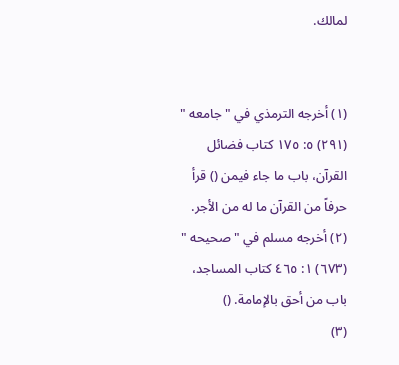لمالك.


(١) أخرجه الترمذي في " جامعه " (٢٩١) ٥: ١٧٥ كتاب فضائل القرآن، باب ما جاء فيمن () قرأ حرفاً من القرآن ما له من الأجر.
(٢) أخرجه مسلم في " صحيحه " (٦٧٣) ١: ٤٦٥ كتاب المساجد، باب من أحق بالإمامة. ()
(٣)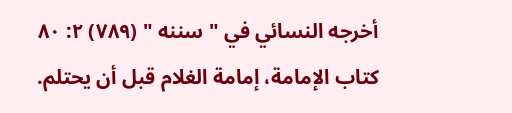أخرجه النسائي في " سننه " (٧٨٩) ٢: ٨٠ كتاب الإمامة، إمامة الغلام قبل أن يحتلم.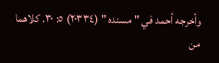وأخرجه أحمد في " مسنده " (٢٠٣٣٤) ٥: ٣٠. كلاهما من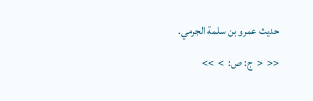حديث عمرو بن سلمة الجرمي.

<<  <  ج: ص:  >  >>